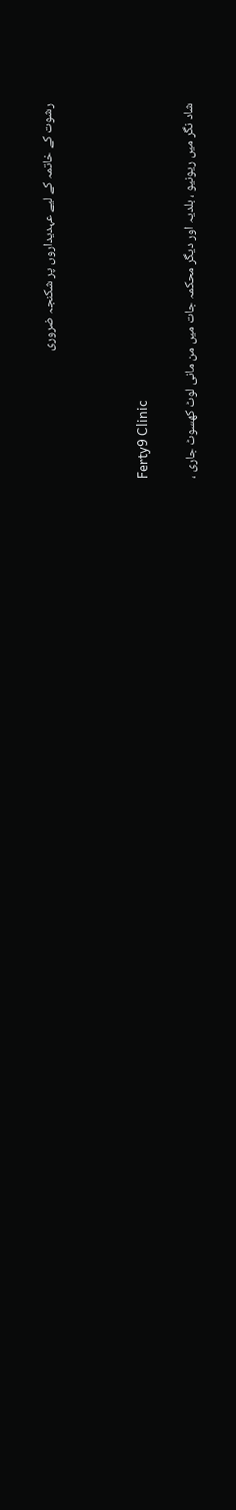رشوت کے خاتمہ کے لیے عہدیداروں پر شکنجہ ضروری



Ferty9 Clinic

شاد نگر میں ریونیو ، بلدیہ اور دیگر محکمہ جات میں من مانی لوٹ کھسوٹ جاری ،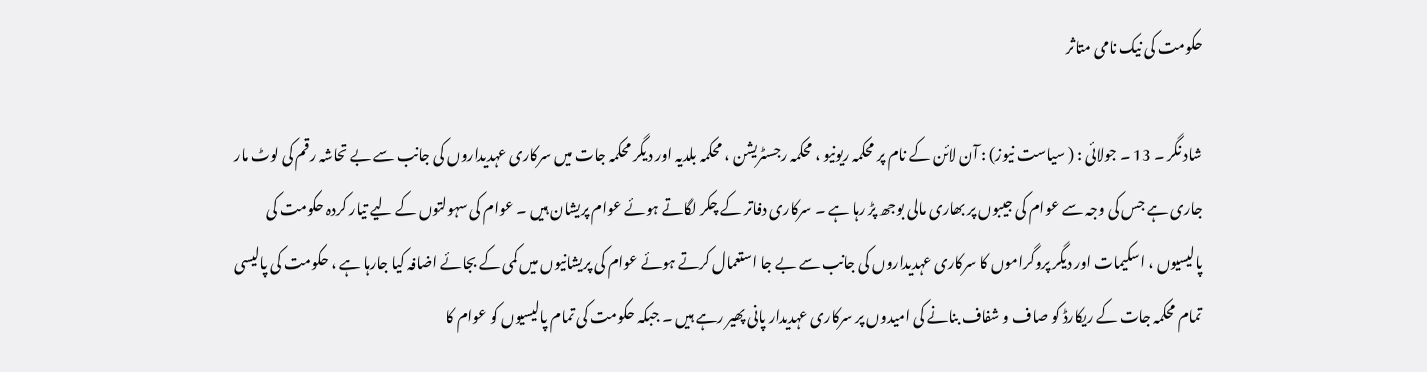حکومت کی نیک نامی متاثر

شاد نگر ۔ 13 ۔ جولائی : ( سیاست نیوز) : آن لائن کے نام پر محکمہ ریونیو ، محکمہ رجسٹریشن ، محکمہ بلدیہ اور دیگر محکمہ جات میں سرکاری عہدیداروں کی جانب سے بے تحاشہ رقم کی لوٹ مار جاری ہے جس کی وجہ سے عوام کی جیبوں پر بھاری مالی بوجھ پڑ رہا ہے ۔ سرکاری دفاتر کے چکر لگاتے ہوئے عوام پریشان ہیں ۔ عوام کی سہولتوں کے لیے تیار کردہ حکومت کی پالیسیوں ، اسکیمات اور دیگر پروگراموں کا سرکاری عہدیداروں کی جانب سے بے جا استعمال کرتے ہوئے عوام کی پریشانیوں میں کمی کے بجائے اضافہ کیا جارہا ہے ، حکومت کی پالیسی تمام محکمہ جات کے ریکارڈ کو صاف و شفاف بنانے کی امیدوں پر سرکاری عہدیدار پانی پھیر رہے ہیں ۔ جبکہ حکومت کی تمام پالیسیوں کو عوام کا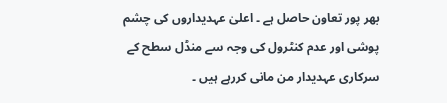بھر پور تعاون حاصل ہے ۔ اعلیٰ عہدیداروں کی چشم پوشی اور عدم کنٹرول کی وجہ سے منڈل سطح کے سرکاری عہدیدار من مانی کررہے ہیں ۔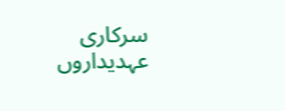سرکاری عہدیداروں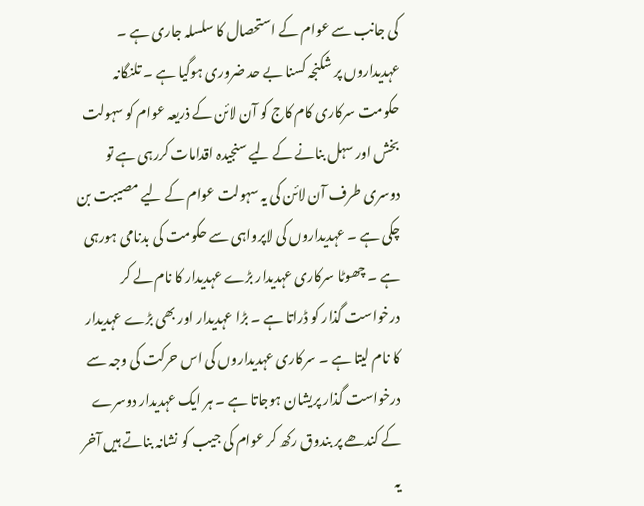کی جانب سے عوام کے استحصال کا سلسلہ جاری ہے ۔ عہدیداروں پر شکنجہ کسنا بے حد ضروری ہوگیا ہے ۔ تلنگانہ حکومت سرکاری کام کاج کو آن لائن کے ذریعہ عوام کو سہولت بخش اور سہل بنانے کے لیے سنجیدہ اقدامات کررہی ہے تو دوسری طرف آن لائن کی یہ سہولت عوام کے لیے مصیبت بن چکی ہے ۔ عہدیداروں کی لاپرواہی سے حکومت کی بدنامی ہورہی ہے ۔ چھوٹا سرکاری عہدیدار بڑے عہدیدار کا نام لے کر درخواست گذار کو ڈراتا ہے ۔ بڑا عہدیدار اور بھی بڑے عہدیدار کا نام لیتا ہے ۔ سرکاری عہدیداروں کی اس حرکت کی وجہ سے درخواست گذار پریشان ہوجاتا ہے ۔ ہر ایک عہدیدار دوسرے کے کندھے پر بندوق رکھ کر عوام کی جیب کو نشانہ بناتے ہیں آخر یہ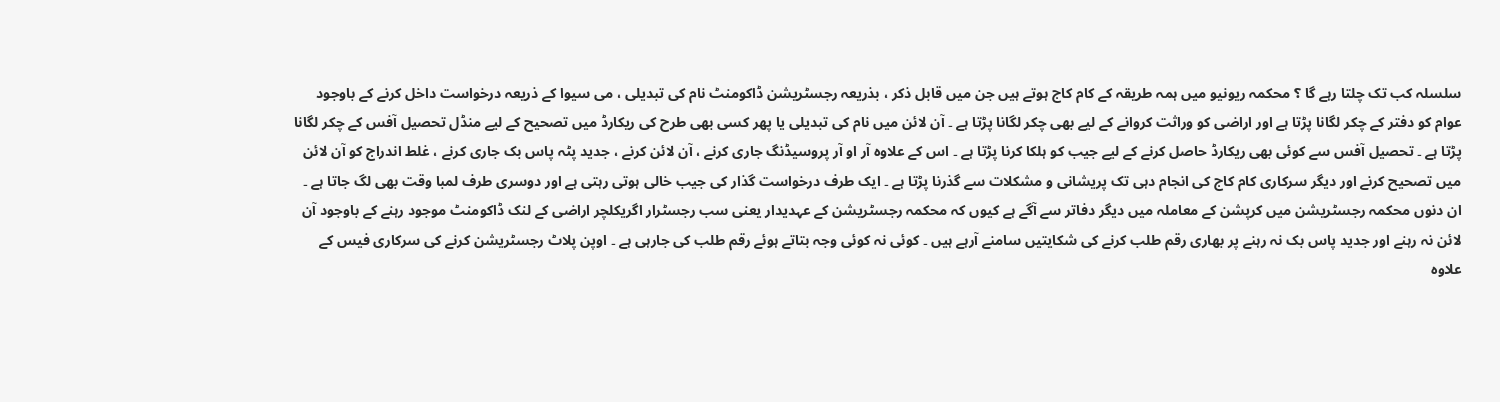سلسلہ کب تک چلتا رہے گا ؟ محکمہ ریونیو میں ہمہ طریقہ کے کام کاج ہوتے ہیں جن میں قابل ذکر ، بذریعہ رجسٹریشن ڈاکومنٹ نام کی تبدیلی ، می سیوا کے ذریعہ درخواست داخل کرنے کے باوجود عوام کو دفتر کے چکر لگانا پڑتا ہے اور اراضی کو وراثت کروانے کے لیے بھی چکر لگانا پڑتا ہے ۔ آن لائن میں نام کی تبدیلی یا پھر کسی بھی طرح کی ریکارڈ میں تصحیح کے لیے منڈل تحصیل آفس کے چکر لگانا پڑتا ہے ۔ تحصیل آفس سے کوئی بھی ریکارڈ حاصل کرنے کے لیے جیب کو ہلکا کرنا پڑتا ہے ۔ اس کے علاوہ آر او آر پروسیڈنگ جاری کرنے ، آن لائن کرنے ، جدید پٹہ پاس بک جاری کرنے ، غلط اندراج کو آن لائن میں تصحیح کرنے اور دیگر سرکاری کام کاج کی انجام دہی تک پریشانی و مشکلات سے گذرنا پڑتا ہے ۔ ایک طرف درخواست گذار کی جیب خالی ہوتی رہتی ہے اور دوسری طرف لمبا وقت بھی لگ جاتا ہے ۔ ان دنوں محکمہ رجسٹریشن میں کرپشن کے معاملہ میں دیگر دفاتر سے آگے ہے کیوں کہ محکمہ رجسٹریشن کے عہدیدار یعنی سب رجسٹرار اگریکلچر اراضی کے لنک ڈاکومنٹ موجود رہنے کے باوجود آن لائن نہ رہنے اور جدید پاس بک نہ رہنے پر بھاری رقم طلب کرنے کی شکایتیں سامنے آرہے ہیں ۔ کوئی نہ کوئی وجہ بتاتے ہوئے رقم طلب کی جارہی ہے ۔ اوپن پلاٹ رجسٹریشن کرنے کی سرکاری فیس کے علاوہ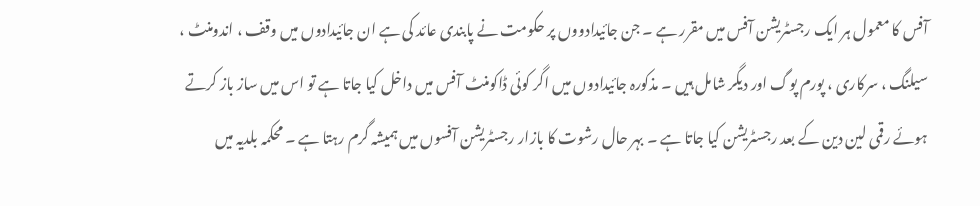آفس کا معمول ہر ایک رجسٹریشن آفس میں مقرر ہے ۔ جن جائیدادووں پر حکومت نے پابندی عائد کی ہے ان جائیدادوں میں وقف ، اندومنٹ ، سیلنگ ، سرکاری ، پورم پوگ اور دیگر شامل ہیں ۔ مذکورہ جائیدادوں میں اگر کوئی ڈاکومنٹ آفس میں داخل کیا جاتا ہے تو اس میں ساز باز کرتے ہوئے رقمی لین دین کے بعد رجسٹریشن کیا جاتا ہے ۔ بہر حال رشوت کا بازار رجسٹریشن آفسوں میں ہمیشہ گرم رہتا ہے ۔ محکمہ بلدیہ میں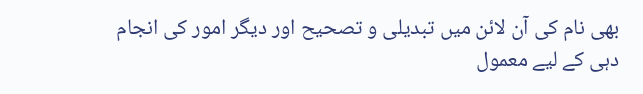بھی نام کی آن لائن میں تبدیلی و تصحیح اور دیگر امور کی انجام دہی کے لیے معمول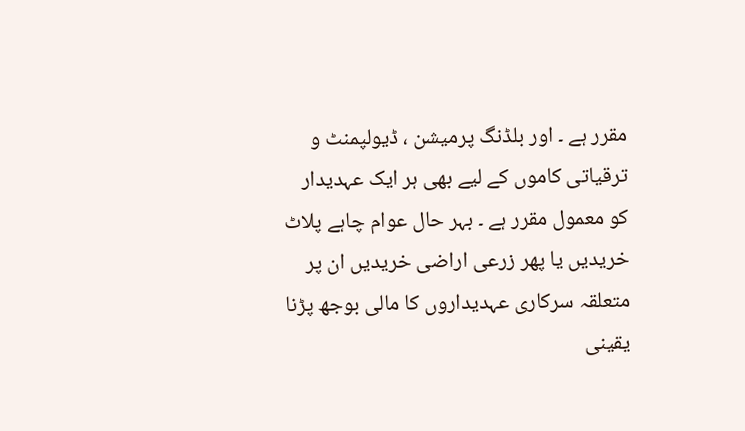مقرر ہے ۔ اور بلڈنگ پرمیشن ، ڈیولپمنٹ و ترقیاتی کاموں کے لیے بھی ہر ایک عہدیدار کو معمول مقرر ہے ۔ بہر حال عوام چاہے پلاٹ خریدیں یا پھر زرعی اراضی خریدیں ان پر متعلقہ سرکاری عہدیداروں کا مالی بوجھ پڑنا یقینی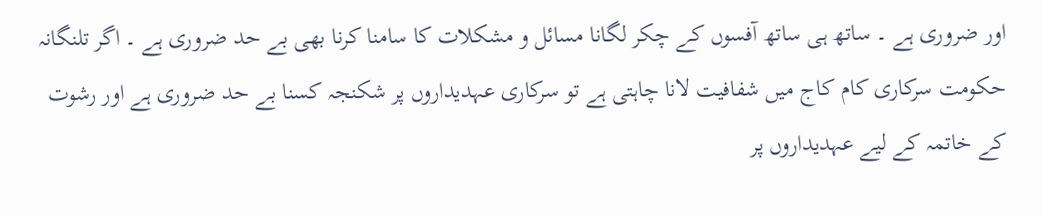اور ضروری ہے ۔ ساتھ ہی ساتھ آفسوں کے چکر لگانا مسائل و مشکلات کا سامنا کرنا بھی بے حد ضروری ہے ۔ اگر تلنگانہ حکومت سرکاری کام کاج میں شفافیت لانا چاہتی ہے تو سرکاری عہدیداروں پر شکنجہ کسنا بے حد ضروری ہے اور رشوت کے خاتمہ کے لیے عہدیداروں پر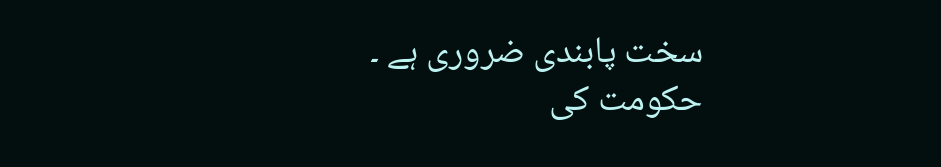سخت پابندی ضروری ہے ۔ حکومت کی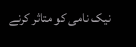نیک نامی کو متاثر کرنے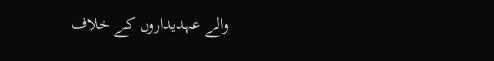والے عہدیداروں کے خلاف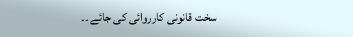سخت قانونی کارروائی کی جائے ۔۔